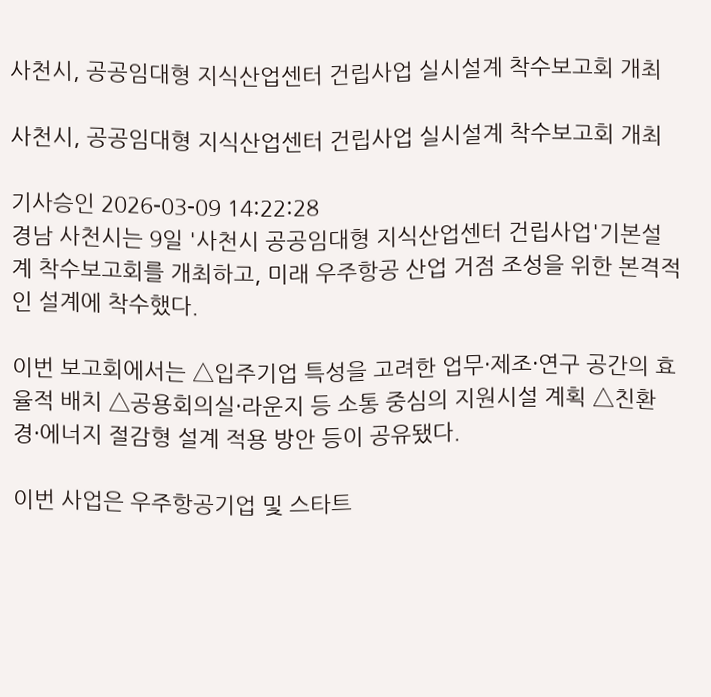사천시, 공공임대형 지식산업센터 건립사업 실시설계 착수보고회 개최

사천시, 공공임대형 지식산업센터 건립사업 실시설계 착수보고회 개최

기사승인 2026-03-09 14:22:28
경남 사천시는 9일 '사천시 공공임대형 지식산업센터 건립사업'기본설계 착수보고회를 개최하고, 미래 우주항공 산업 거점 조성을 위한 본격적인 설계에 착수했다.

이번 보고회에서는 △입주기업 특성을 고려한 업무·제조·연구 공간의 효율적 배치 △공용회의실·라운지 등 소통 중심의 지원시설 계획 △친환경·에너지 절감형 설계 적용 방안 등이 공유됐다.

이번 사업은 우주항공기업 및 스타트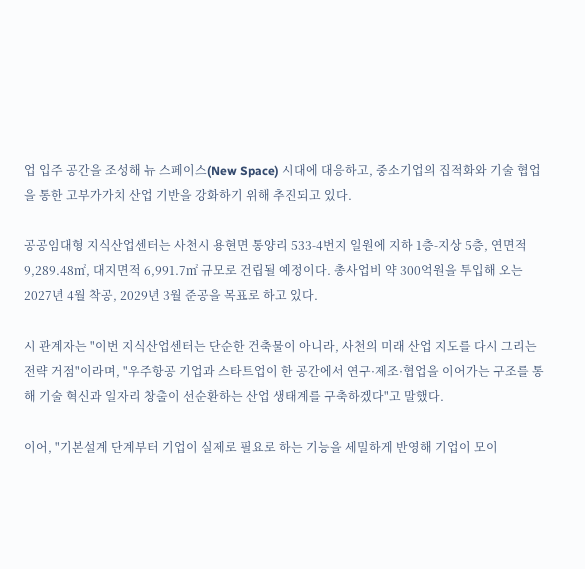업 입주 공간을 조성해 뉴 스페이스(New Space) 시대에 대응하고, 중소기업의 집적화와 기술 협업을 통한 고부가가치 산업 기반을 강화하기 위해 추진되고 있다.

공공임대형 지식산업센터는 사천시 용현면 통양리 533-4번지 일원에 지하 1층-지상 5층, 연면적 9,289.48㎡, 대지면적 6,991.7㎡ 규모로 건립될 예정이다. 총사업비 약 300억원을 투입해 오는 2027년 4월 착공, 2029년 3월 준공을 목표로 하고 있다.

시 관계자는 "이번 지식산업센터는 단순한 건축물이 아니라, 사천의 미래 산업 지도를 다시 그리는 전략 거점"이라며, "우주항공 기업과 스타트업이 한 공간에서 연구·제조·협업을 이어가는 구조를 통해 기술 혁신과 일자리 창출이 선순환하는 산업 생태계를 구축하겠다"고 말했다.

이어, "기본설계 단계부터 기업이 실제로 필요로 하는 기능을 세밀하게 반영해 기업이 모이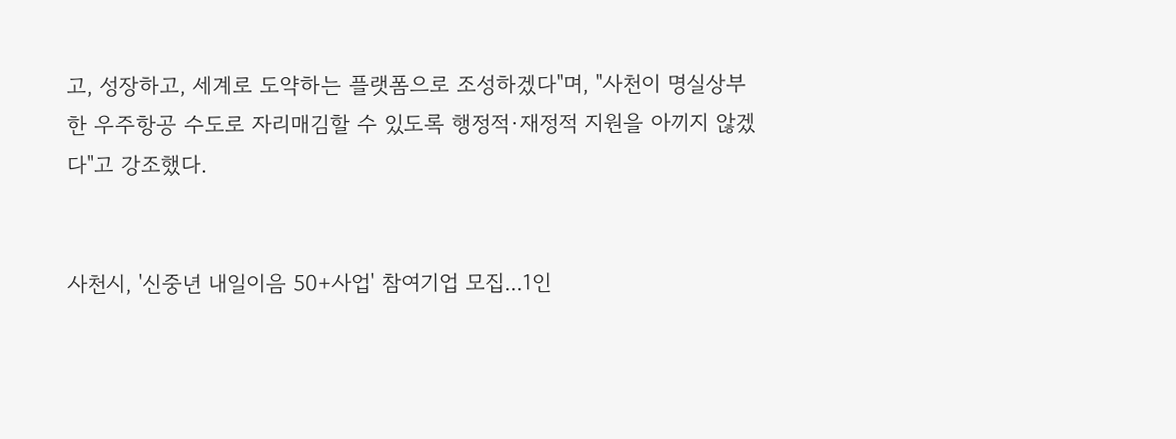고, 성장하고, 세계로 도약하는 플랫폼으로 조성하겠다"며, "사천이 명실상부한 우주항공 수도로 자리매김할 수 있도록 행정적·재정적 지원을 아끼지 않겠다"고 강조했다.


사천시, '신중년 내일이음 50+사업' 참여기업 모집...1인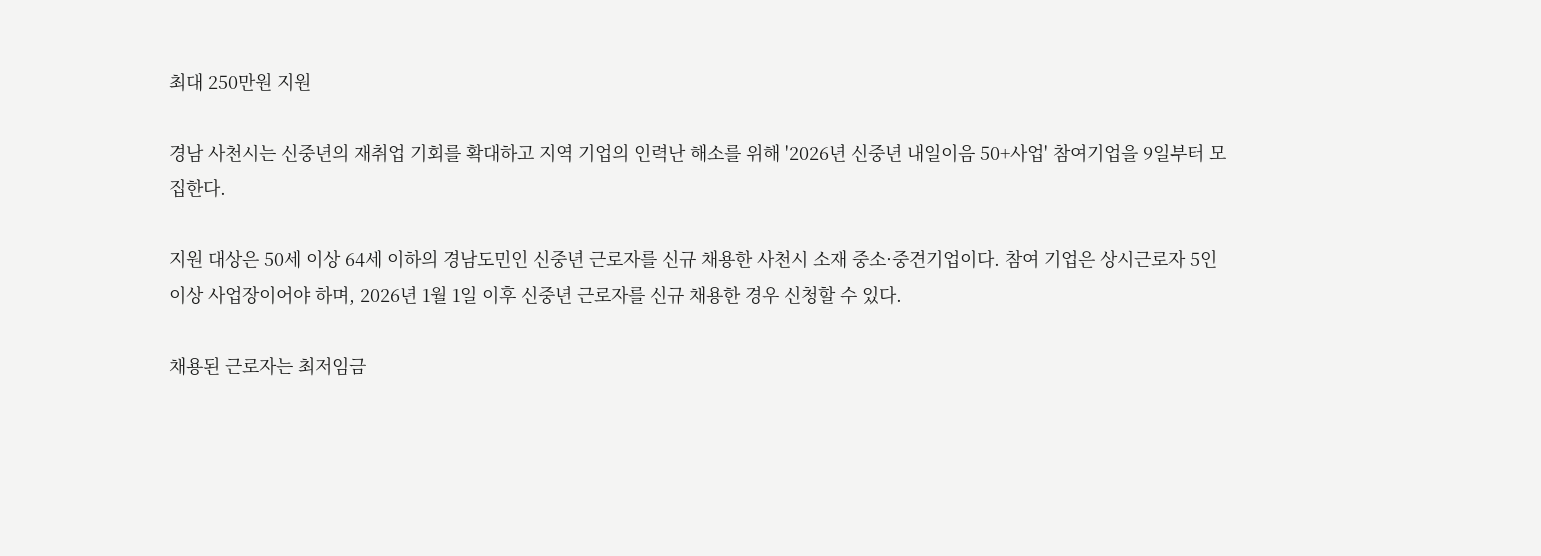최대 250만원 지원

경남 사천시는 신중년의 재취업 기회를 확대하고 지역 기업의 인력난 해소를 위해 '2026년 신중년 내일이음 50+사업' 참여기업을 9일부터 모집한다.

지원 대상은 50세 이상 64세 이하의 경남도민인 신중년 근로자를 신규 채용한 사천시 소재 중소·중견기업이다. 참여 기업은 상시근로자 5인 이상 사업장이어야 하며, 2026년 1월 1일 이후 신중년 근로자를 신규 채용한 경우 신청할 수 있다.

채용된 근로자는 최저임금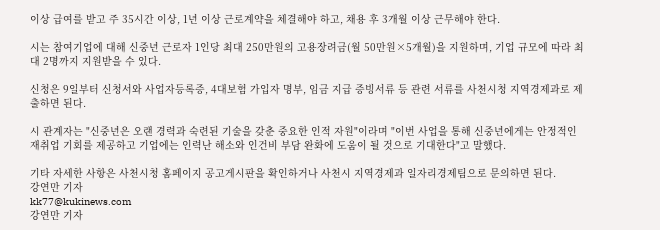이상 급여를 받고 주 35시간 이상, 1년 이상 근로계약을 체결해야 하고, 채용 후 3개월 이상 근무해야 한다.

시는 참여기업에 대해 신중년 근로자 1인당 최대 250만원의 고용장려금(월 50만원×5개월)을 지원하며, 기업 규모에 따라 최대 2명까지 지원받을 수 있다.

신청은 9일부터 신청서와 사업자등록증, 4대보험 가입자 명부, 임금 지급 증빙서류 등 관련 서류를 사천시청 지역경제과로 제출하면 된다.

시 관계자는 "신중년은 오랜 경력과 숙련된 기술을 갖춘 중요한 인적 자원"이라며 "이번 사업을 통해 신중년에게는 안정적인 재취업 기회를 제공하고 기업에는 인력난 해소와 인건비 부담 완화에 도움이 될 것으로 기대한다"고 말했다.

기타 자세한 사항은 사천시청 홈페이지 공고게시판을 확인하거나 사천시 지역경제과 일자리경제팀으로 문의하면 된다.
강연만 기자
kk77@kukinews.com
강연만 기자